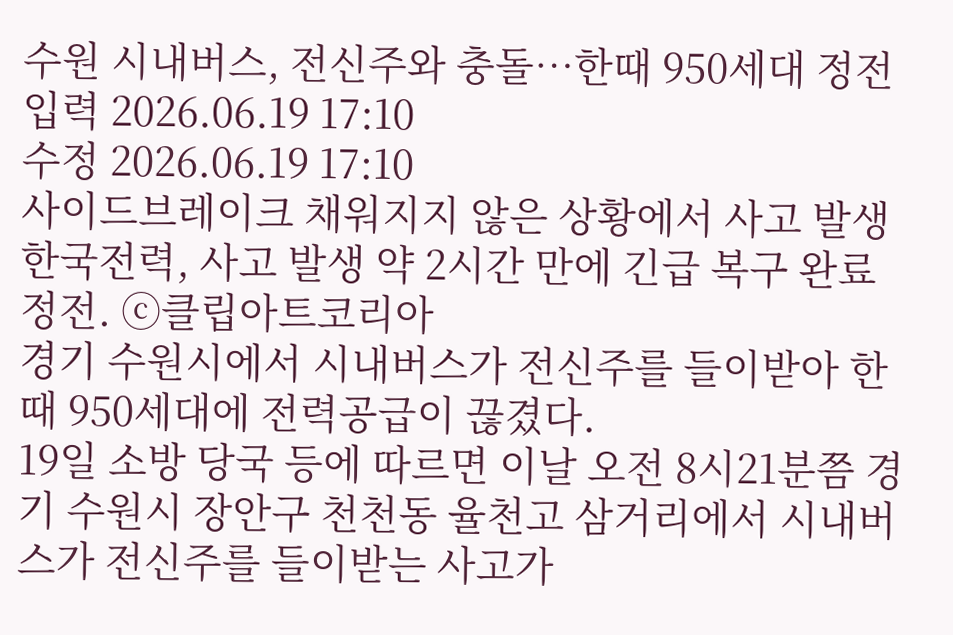수원 시내버스, 전신주와 충돌…한때 950세대 정전
입력 2026.06.19 17:10
수정 2026.06.19 17:10
사이드브레이크 채워지지 않은 상황에서 사고 발생
한국전력, 사고 발생 약 2시간 만에 긴급 복구 완료
정전. ⓒ클립아트코리아
경기 수원시에서 시내버스가 전신주를 들이받아 한때 950세대에 전력공급이 끊겼다.
19일 소방 당국 등에 따르면 이날 오전 8시21분쯤 경기 수원시 장안구 천천동 율천고 삼거리에서 시내버스가 전신주를 들이받는 사고가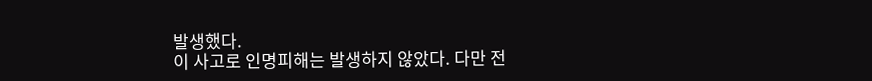발생했다.
이 사고로 인명피해는 발생하지 않았다. 다만 전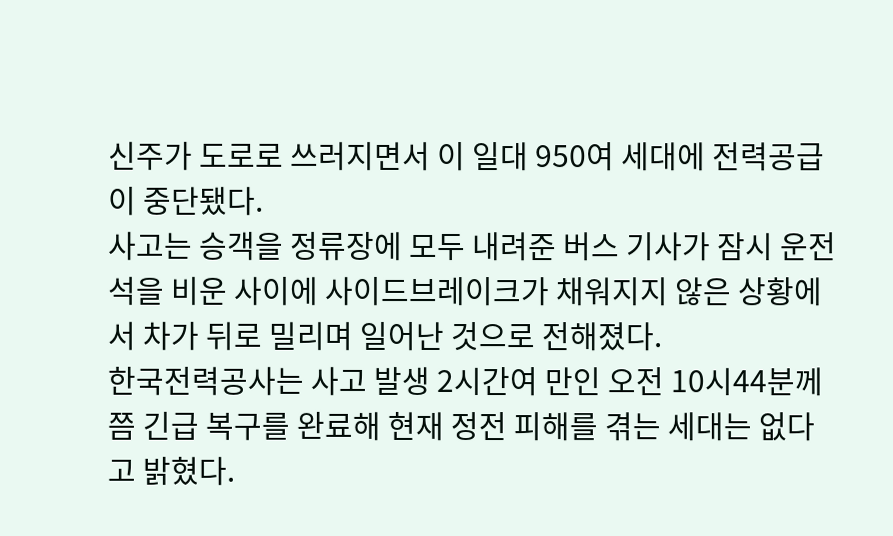신주가 도로로 쓰러지면서 이 일대 950여 세대에 전력공급이 중단됐다.
사고는 승객을 정류장에 모두 내려준 버스 기사가 잠시 운전석을 비운 사이에 사이드브레이크가 채워지지 않은 상황에서 차가 뒤로 밀리며 일어난 것으로 전해졌다.
한국전력공사는 사고 발생 2시간여 만인 오전 10시44분께쯤 긴급 복구를 완료해 현재 정전 피해를 겪는 세대는 없다고 밝혔다.